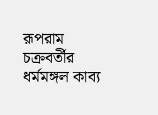রূপরাম চক্রবর্তীর ধর্মমঙ্গল কাব্য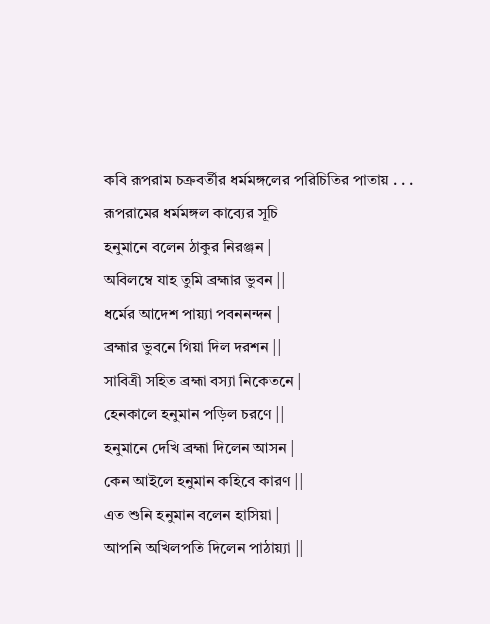কবি রূপরাম চক্রবর্তীর ধর্মমঙ্গলের পরিচিতির পাতায় . . .
রূপরামের ধর্মমঙ্গল কাব্যের সূচি
হনুমানে বলেন ঠাকুর নিরঞ্জন |
অবিলম্বে যাহ তুমি ব্রহ্মার ভুবন ||
ধর্মের আদেশ পায়্যা পবননন্দন |
ব্রহ্মার ভুবনে গিয়া দিল দরশন ||
সাবিত্রী সহিত ব্রহ্মা বস্যা নিকেতনে |
হেনকালে হনুমান পড়িল চরণে ||
হনুমানে দেখি ব্রহ্মা দিলেন আসন |
কেন আইলে হনুমান কহিবে কারণ ||
এত শুনি হনুমান বলেন হাসিয়া |
আপনি অখিলপতি দিলেন পাঠায়্যা ||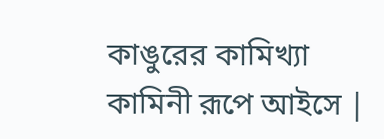কাঙুরের কামিখ্যা কামিনী রূপে আইসে |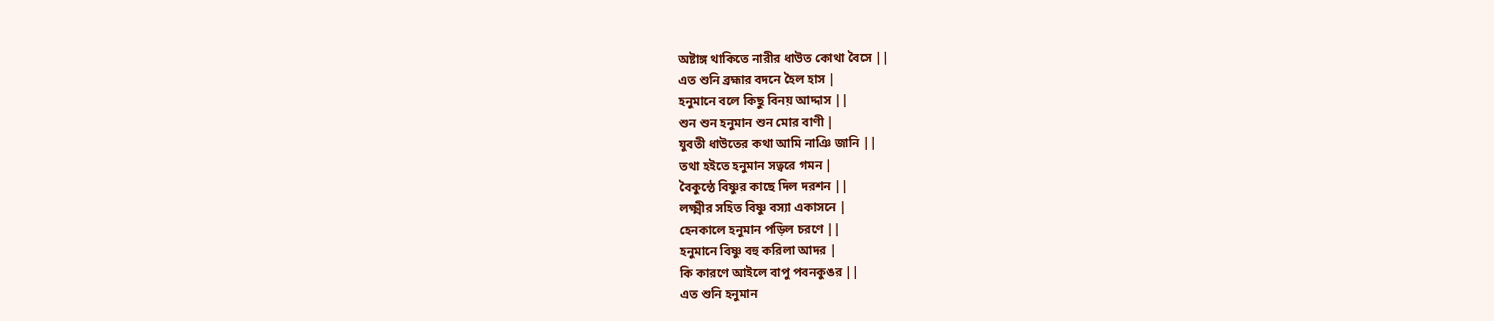অষ্টাঙ্গ থাকিতে নারীর ধাউত কোথা বৈসে ||
এত শুনি ব্রহ্মার বদনে হৈল হাস |
হনুমানে বলে কিছু বিনয় আদ্দাস ||
শুন শুন হনুমান শুন মোর বাণী |
যুবতী ধাউতের কথা আমি নাঞি জানি ||
তথা হইতে হনুমান সত্বরে গমন |
বৈকুন্ঠে বিষ্ণুর কাছে দিল দরশন ||
লক্ষ্মীর সহিত বিষ্ণু বস্যা একাসনে |
হেনকালে হনুমান পড়িল চরণে ||
হনুমানে বিষ্ণু বহু করিলা আদর |
কি কারণে আইলে বাপু পবনকুঙর ||
এত শুনি হনুমান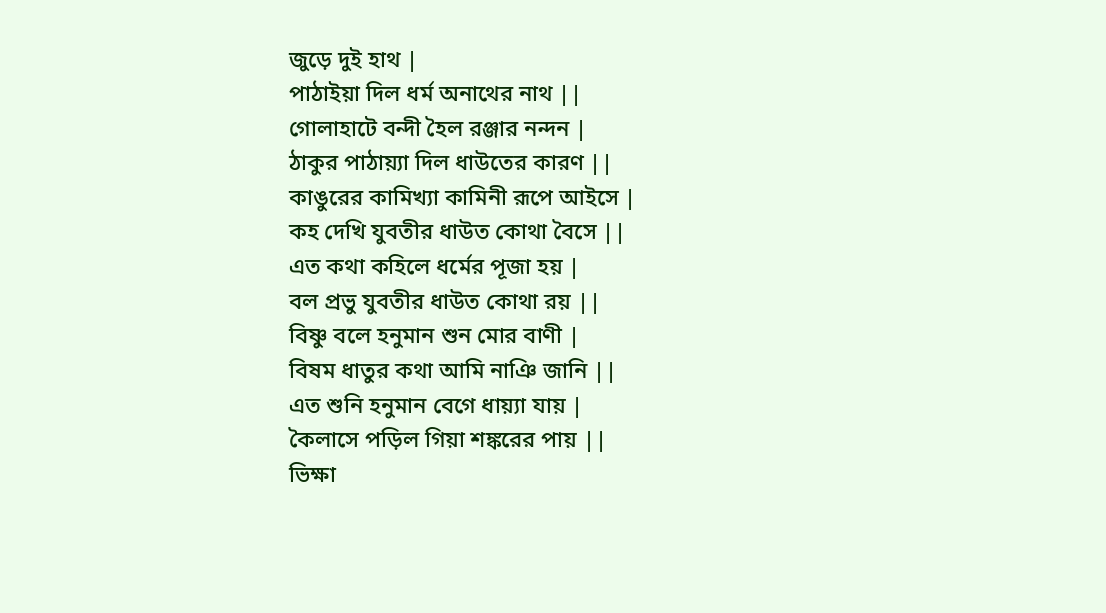জুড়ে দুই হাথ |
পাঠাইয়া দিল ধর্ম অনাথের নাথ ||
গোলাহাটে বন্দী হৈল রঞ্জার নন্দন |
ঠাকুর পাঠায়্যা দিল ধাউতের কারণ ||
কাঙুরের কামিখ্যা কামিনী রূপে আইসে |
কহ দেখি যুবতীর ধাউত কোথা বৈসে ||
এত কথা কহিলে ধর্মের পূজা হয় |
বল প্রভু যুবতীর ধাউত কোথা রয় ||
বিষ্ণু বলে হনুমান শুন মোর বাণী |
বিষম ধাতুর কথা আমি নাঞি জানি ||
এত শুনি হনুমান বেগে ধায়্যা যায় |
কৈলাসে পড়িল গিয়া শঙ্করের পায় ||
ভিক্ষা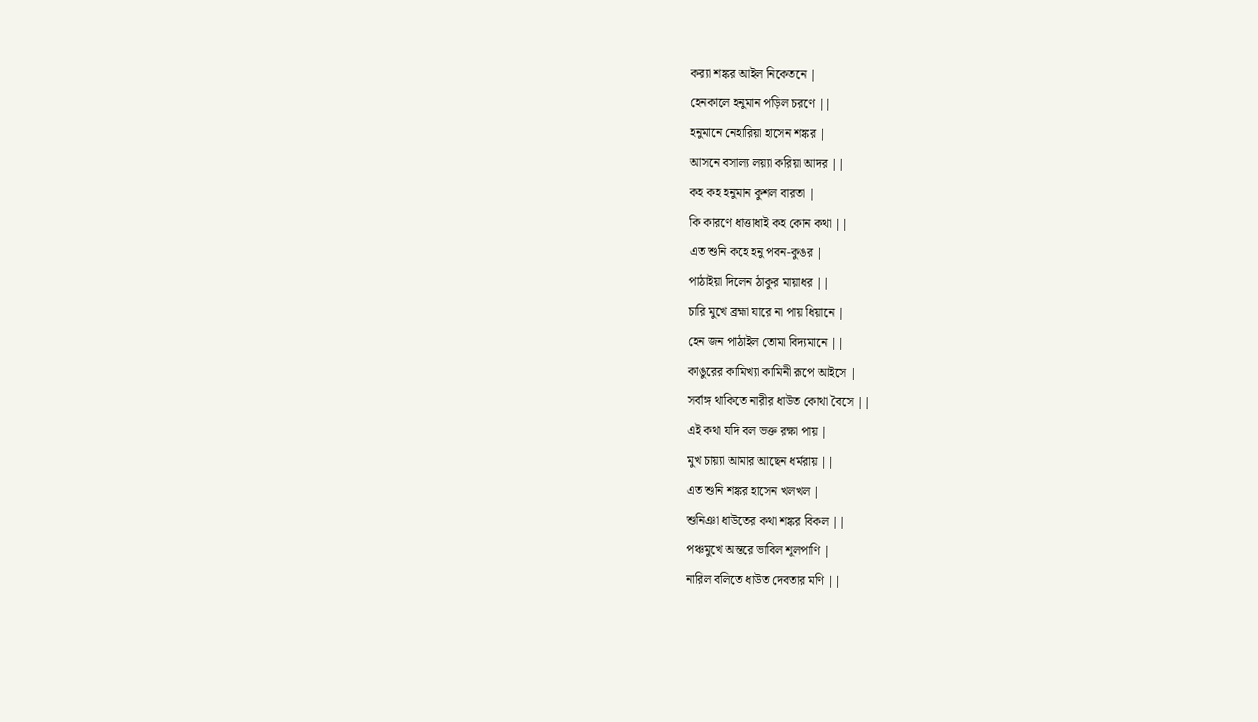কব়্যা শঙ্কর আইল নিকেতনে |
হেনকালে হনুমান পড়িল চরণে ||
হনুমানে নেহারিয়া হাসেন শঙ্কর |
আসনে বসাল্য লয়্যা করিয়া আদর ||
কহ কহ হনুমান কুশল বারতা |
কি কারণে ধাত্তাধাই কহ কোন কথা ||
এত শুনি কহে হনু পবন-কুঙর |
পাঠাইয়া দিলেন ঠাকুর মায়াধর ||
চারি মুখে ব্রহ্মা যারে না পায় ধিয়ানে |
হেন জন পাঠাইল তোমা বিদ্যমানে ||
কাঙুরের কামিখ্যা কামিনী রূপে আইসে |
সর্বাঙ্গ থাকিতে নারীর ধাউত কোথা বৈসে ||
এই কথা যদি বল ভক্ত রক্ষা পায় |
মুখ চায়্যা আমার আছেন ধর্মরায় ||
এত শুনি শঙ্কর হাসেন খলখল |
শুনিঞা ধাউতের কথা শঙ্কর বিকল ||
পঞ্চমুখে অন্তরে ভাবিল শূলপাণি |
নারিল বলিতে ধাউত দেবতার মণি ||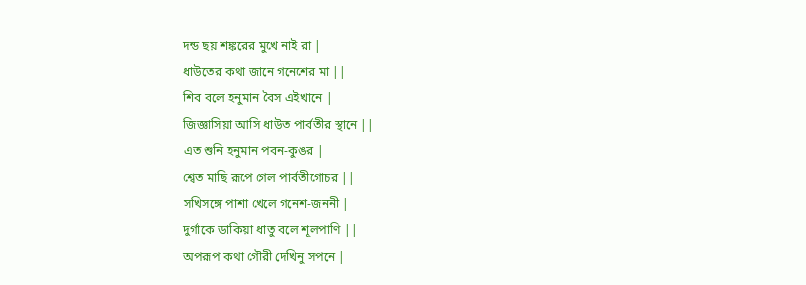দন্ড ছয় শঙ্করের মুখে নাই রা |
ধাউতের কথা জানে গনেশের মা ||
শিব বলে হনুমান বৈস এইখানে |
জিজ্ঞাসিয়া আসি ধাউত পার্বতীর স্থানে ||
এত শুনি হনুমান পবন-কুঙর |
শ্বেত মাছি রূপে গেল পার্বতীগোচর ||
সখিসঙ্গে পাশা খেলে গনেশ-জননী |
দুর্গাকে ডাকিয়া ধাতু বলে শূলপাণি ||
অপরূপ কথা গৌরী দেখিনু সপনে |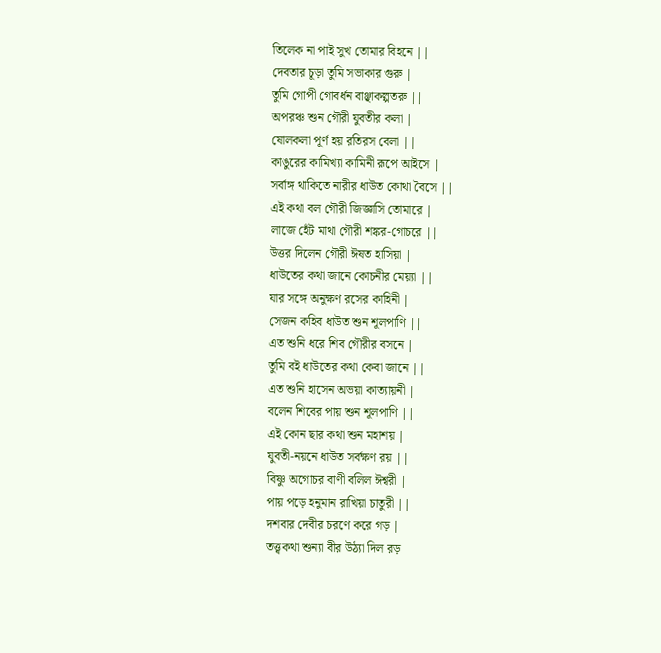তিলেক না পাই সুখ তোমার বিহনে ||
দেবতার চূড়া তুমি সভাকার গুরু |
তুমি গোপী গোবর্ধন বাঞ্ছাকল্পতরু ||
অপরঞ্চ শুন গৌরী যুবতীর কলা |
ষোলকলা পূর্ণ হয় রতিরস বেলা ||
কাঙুরের কামিখ্যা কামিনী রূপে আইসে |
সর্বাঙ্গ থাকিতে নারীর ধাউত কোথা বৈসে ||
এই কথা বল গৌরী জিজ্ঞাসি তোমারে |
লাজে হেঁট মাথা গৌরী শঙ্কর-গোচরে ||
উত্তর দিলেন গৌরী ঈষত হাসিয়া |
ধাউতের কথা জানে কোচনীর মেয়্যা ||
যার সঙ্গে অনুক্ষণ রসের কাহিনী |
সেজন কহিব ধাউত শুন শূলপাণি ||
এত শুনি ধরে শিব গৌরীর বসনে |
তুমি বই ধাউতের কথা কেবা জানে ||
এত শুনি হাসেন অভয়া কাত্যায়নী |
বলেন শিবের পায় শুন শূলপাণি ||
এই কোন ছার কথা শুন মহাশয় |
যুবতী-নয়নে ধাউত সর্বক্ষণ রয় ||
বিষ্ণু অগোচর বাণী বলিল ঈশ্বরী |
পায় পড়ে হনুমান রাখিয়া চাতুরী ||
দশবার দেবীর চরণে করে গড় |
তত্ত্বকথা শুন্যা বীর উঠ্যা দিল রড়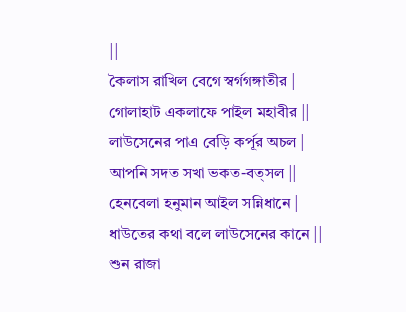||
কৈলাস রাখিল বেগে স্বর্গগঙ্গাতীর |
গোলাহাট একলাফে পাইল মহাবীর ||
লাউসেনের পাএ বেড়ি কর্পূর অচল |
আপনি সদত সখা ভকত-বত্সল ||
হেনবেলা হনুমান আইল সন্নিধানে |
ধাউতের কথা বলে লাউসেনের কানে ||
শুন রাজা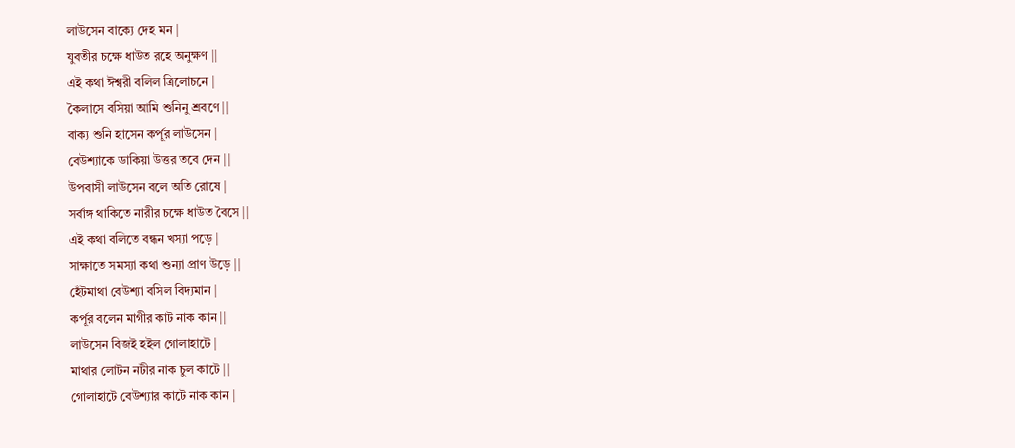লাউসেন বাক্যে দেহ মন |
যুবতীর চক্ষে ধাউত রহে অনুক্ষণ ||
এই কথা ঈশ্বরী বলিল ত্রিলোচনে |
কৈলাসে বসিয়া আমি শুনিনু শ্রবণে ||
বাক্য শুনি হাসেন কর্পূর লাউসেন |
বেউশ্যাকে ডাকিয়া উত্তর তবে দেন ||
উপবাসী লাউসেন বলে অতি রোষে |
সর্বাঙ্গ থাকিতে নারীর চক্ষে ধাউত বৈসে ||
এই কথা বলিতে বন্ধন খস্যা পড়ে |
সাক্ষাতে সমস্যা কথা শুন্যা প্রাণ উড়ে ||
হেঁটমাথা বেউশ্যা বসিল বিদ্যমান |
কর্পূর বলেন মাগীর কাট নাক কান ||
লাউসেন বিজই হইল গোলাহাটে |
মাথার লোটন নটীর নাক চুল কাটে ||
গোলাহাটে বেউশ্যার কাটে নাক কান |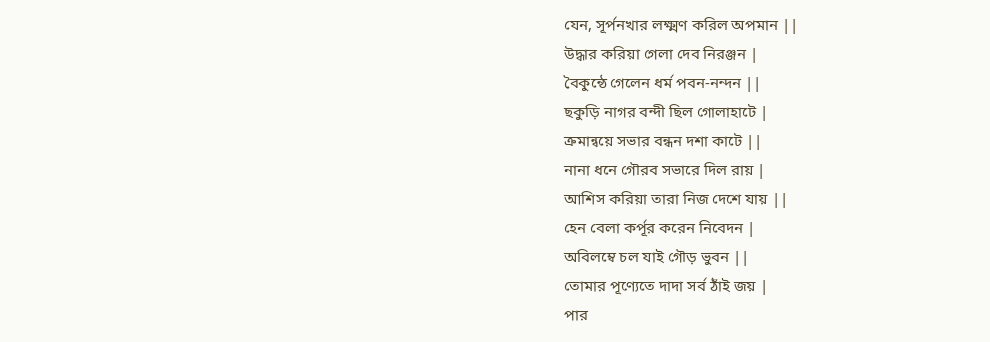যেন, সূর্পনখার লক্ষ্মণ করিল অপমান ||
উদ্ধার করিয়া গেলা দেব নিরঞ্জন |
বৈকুন্ঠে গেলেন ধর্ম পবন-নন্দন ||
ছকুড়ি নাগর বন্দী ছিল গোলাহাটে |
ক্রমান্বয়ে সভার বন্ধন দশা কাটে ||
নানা ধনে গৌরব সভারে দিল রায় |
আশিস করিয়া তারা নিজ দেশে যায় ||
হেন বেলা কর্পূর করেন নিবেদন |
অবিলম্বে চল যাই গৌড় ভুবন ||
তোমার পূণ্যেতে দাদা সর্ব ঠাঁই জয় |
পার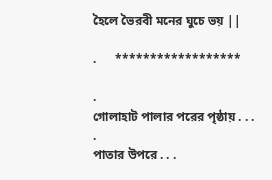হৈলে ভৈরবী মনের ঘুচে ভয় ||

.      ******************

.
গোলাহাট পালার পরের পৃষ্ঠায় . . .
.
পাতার উপরে . . .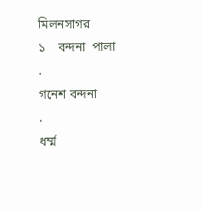মিলনসাগর
১    বন্দনা  পালা
.
গনেশ বন্দনা
.
ধর্ম্ম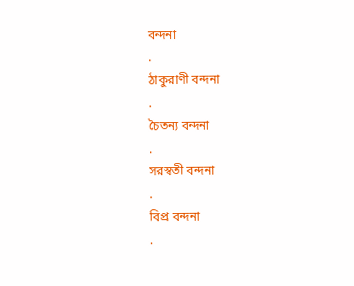বন্দনা
.
ঠাকুরাণী বন্দনা
.
চৈতন্য বন্দনা
.
সরস্বতী বন্দনা
.
বিপ্র বন্দনা
.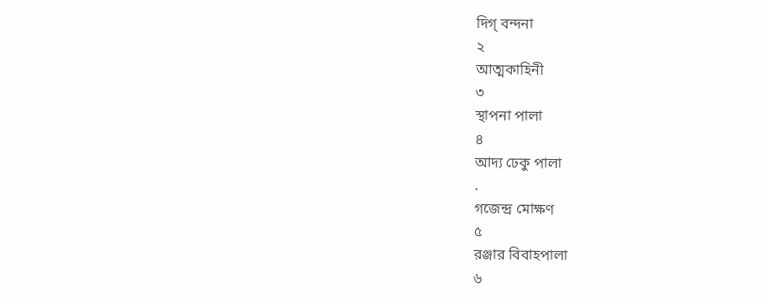দিগ্ বন্দনা
২
আত্মকাহিনী
৩
স্থাপনা পালা
৪
আদ্য ঢেকু পালা
.
গজেন্দ্র মোক্ষণ
৫
রঞ্জার বিবাহপালা
৬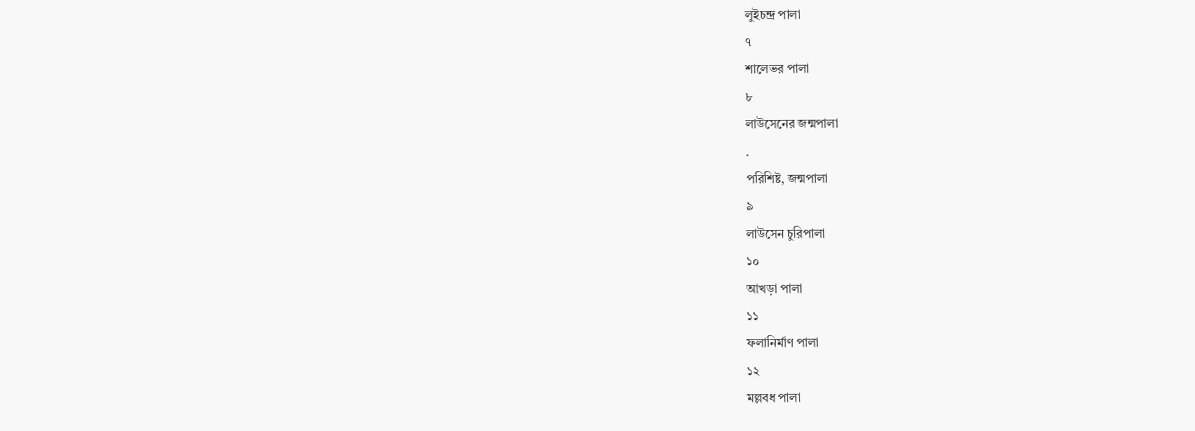লুইচন্দ্র পালা
৭
শালেভর পালা
৮
লাউসেনের জন্মপালা
.
পরিশিষ্ট, জন্মপালা
৯
লাউসেন চুরিপালা
১০
আখড়া পালা
১১
ফলানির্মাণ পালা
১২
মল্লবধ পালা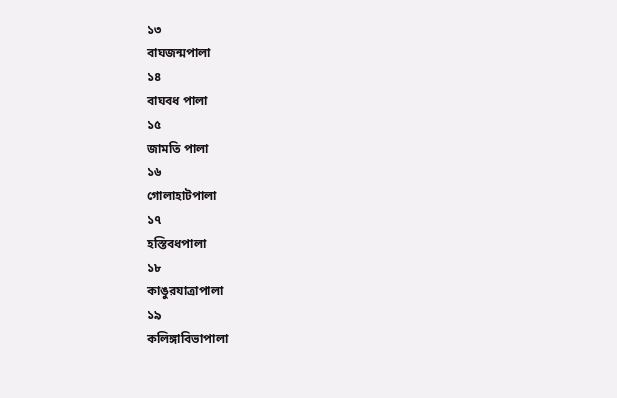১৩
বাঘজন্মপালা
১৪
বাঘবধ পালা
১৫
জামতি পালা
১৬
গোলাহাটপালা
১৭
হস্তিবধপালা
১৮
কাঙুরযাত্রাপালা
১৯
কলিঙ্গাবিভাপালা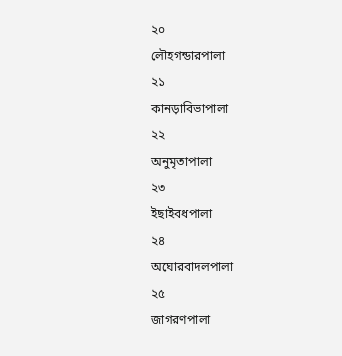২০
লৌহগন্ডারপালা
২১
কানড়াবিভাপালা
২২
অনুমৃতাপালা
২৩
ইছাইবধপালা
২৪
অঘোরবাদলপালা
২৫
জাগরণপালা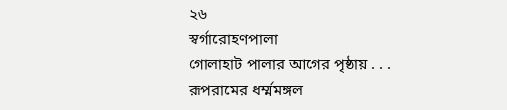২৬
স্বর্গারোহণপালা
গোলাহাট পালার আগের পৃষ্ঠায় . . .
রূপরামের ধর্ম্মমঙ্গল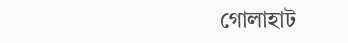গোলাহাট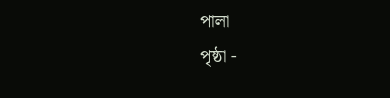পালা
পৃষ্ঠা -